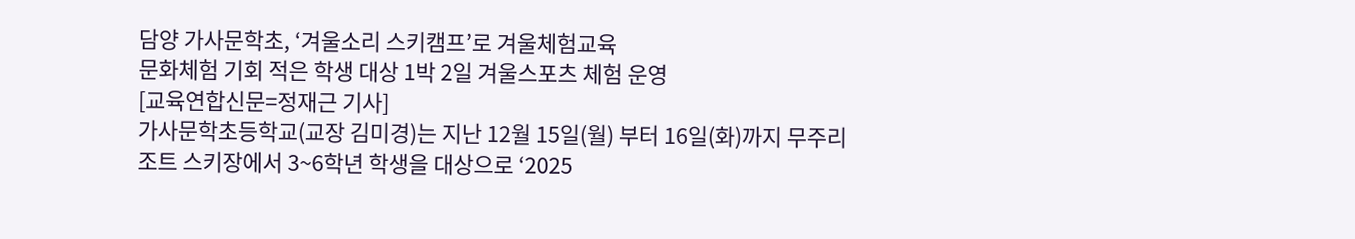담양 가사문학초, ‘겨울소리 스키캠프’로 겨울체험교육
문화체험 기회 적은 학생 대상 1박 2일 겨울스포츠 체험 운영
[교육연합신문=정재근 기사]
가사문학초등학교(교장 김미경)는 지난 12월 15일(월) 부터 16일(화)까지 무주리조트 스키장에서 3~6학년 학생을 대상으로 ‘2025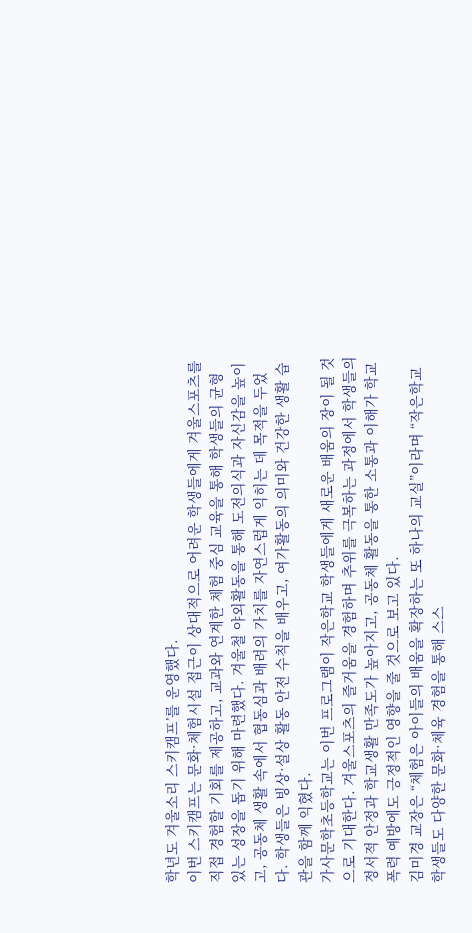학년도 겨울소리 스키캠프’를 운영했다.
이번 스키캠프는 문화·체험시설 접근이 상대적으로 어려운 학생들에게 겨울스포츠를 직접 경험할 기회를 제공하고, 교과와 연계한 체험 중심 교육을 통해 학생들의 균형 있는 성장을 돕기 위해 마련했다. 겨울철 야외활동을 통해 도전의식과 자신감을 높이고, 공동체 생활 속에서 협동심과 배려의 가치를 자연스럽게 익히는 데 목적을 두었다. 학생들은 빙상·설상 활동 안전 수칙을 배우고, 여가활동의 의미와 건강한 생활 습관을 함께 익혔다.
가사문학초등학교는 이번 프로그램이 작은학교 학생들에게 새로운 배움의 장이 될 것으로 기대한다. 겨울스포츠의 즐거움을 경험하며 추위를 극복하는 과정에서 학생들의 정서적 안정과 학교생활 만족도가 높아지고, 공동체 활동을 통한 소통과 이해가 학교폭력 예방에도 긍정적인 영향을 줄 것으로 보고 있다.
김미경 교장은 “체험은 아이들의 배움을 확장하는 또 하나의 교실”이라며 “작은학교 학생들도 다양한 문화·체육 경험을 통해 스스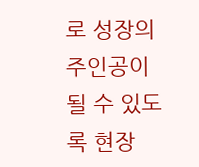로 성장의 주인공이 될 수 있도록 현장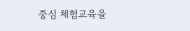중심 체험교육을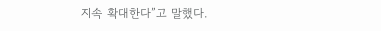지속 확대한다”고 말했다.